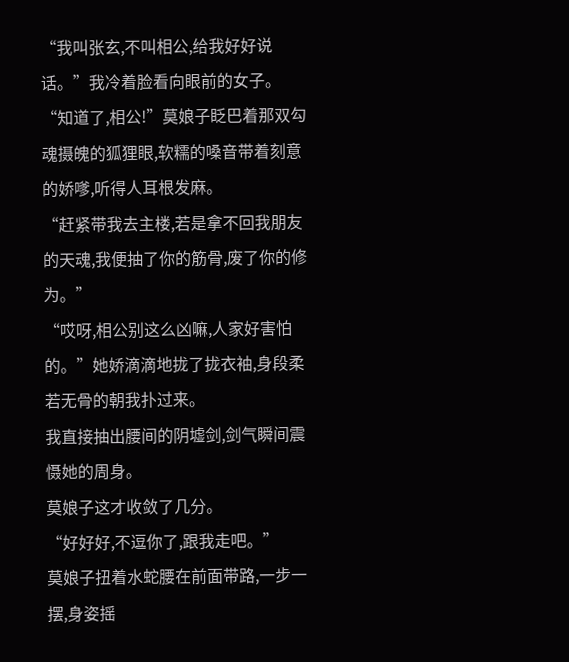“我叫张玄,不叫相公,给我好好说话。”我冷着脸看向眼前的女子。
“知道了,相公!”莫娘子眨巴着那双勾魂摄魄的狐狸眼,软糯的嗓音带着刻意的娇嗲,听得人耳根发麻。
“赶紧带我去主楼,若是拿不回我朋友的天魂,我便抽了你的筋骨,废了你的修为。”
“哎呀,相公别这么凶嘛,人家好害怕的。”她娇滴滴地拢了拢衣袖,身段柔若无骨的朝我扑过来。
我直接抽出腰间的阴墟剑,剑气瞬间震慑她的周身。
莫娘子这才收敛了几分。
“好好好,不逗你了,跟我走吧。”
莫娘子扭着水蛇腰在前面带路,一步一摆,身姿摇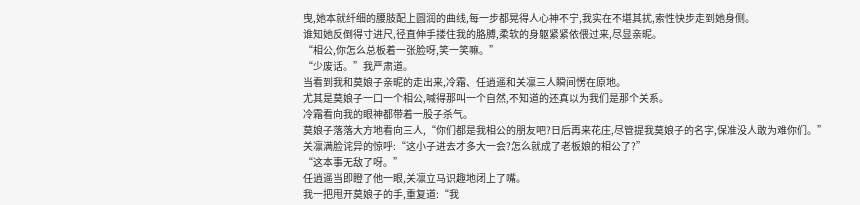曳,她本就纤细的腰肢配上圆润的曲线,每一步都晃得人心神不宁,我实在不堪其扰,索性快步走到她身侧。
谁知她反倒得寸进尺,径直伸手搂住我的胳膊,柔软的身躯紧紧依偎过来,尽显亲昵。
“相公,你怎么总板着一张脸呀,笑一笑嘛。”
“少废话。”我严肃道。
当看到我和莫娘子亲昵的走出来,冷霜、任逍遥和关凛三人瞬间愣在原地。
尤其是莫娘子一口一个相公,喊得那叫一个自然,不知道的还真以为我们是那个关系。
冷霜看向我的眼神都带着一股子杀气。
莫娘子落落大方地看向三人,“你们都是我相公的朋友吧?日后再来花庄,尽管提我莫娘子的名字,保准没人敢为难你们。”
关凛满脸诧异的惊呼:“这小子进去才多大一会?怎么就成了老板娘的相公了?”
“这本事无敌了呀。”
任逍遥当即瞪了他一眼,关凛立马识趣地闭上了嘴。
我一把甩开莫娘子的手,重复道:“我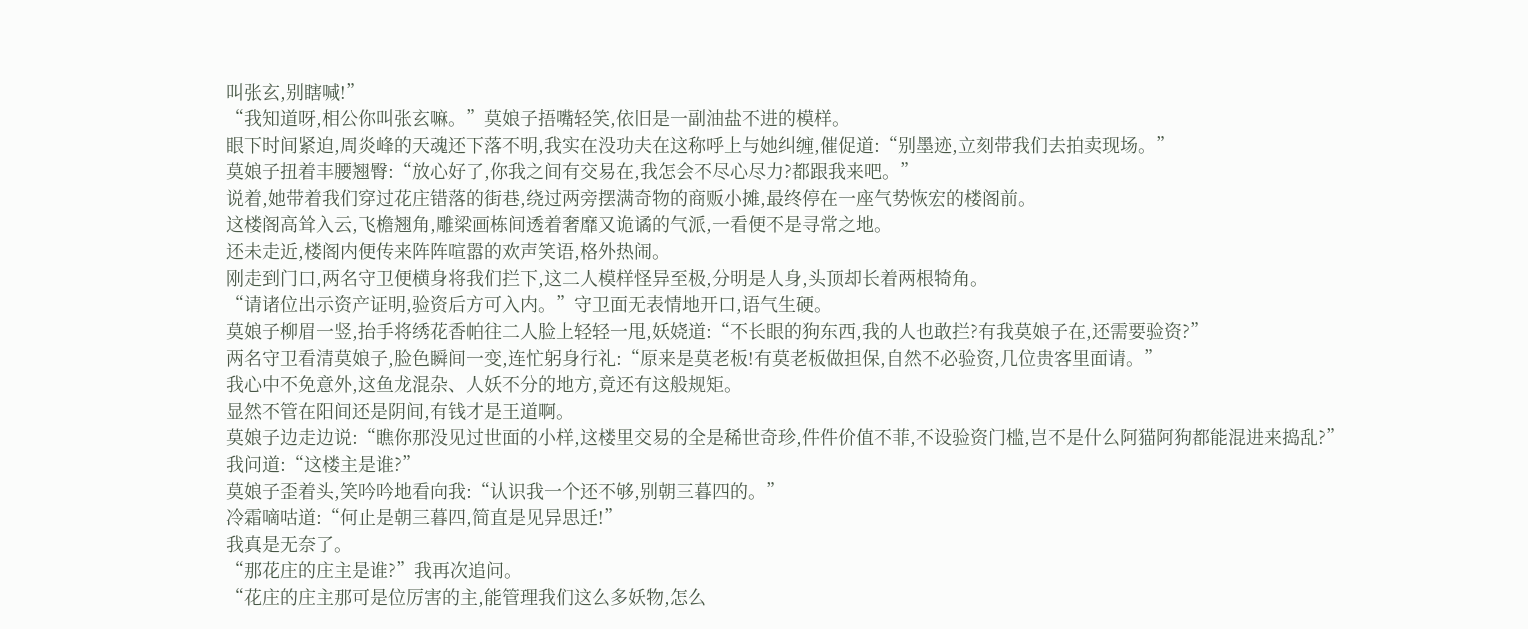叫张玄,别瞎喊!”
“我知道呀,相公你叫张玄嘛。”莫娘子捂嘴轻笑,依旧是一副油盐不进的模样。
眼下时间紧迫,周炎峰的天魂还下落不明,我实在没功夫在这称呼上与她纠缠,催促道:“别墨迹,立刻带我们去拍卖现场。”
莫娘子扭着丰腰翘臀:“放心好了,你我之间有交易在,我怎会不尽心尽力?都跟我来吧。”
说着,她带着我们穿过花庄错落的街巷,绕过两旁摆满奇物的商贩小摊,最终停在一座气势恢宏的楼阁前。
这楼阁高耸入云,飞檐翘角,雕梁画栋间透着奢靡又诡谲的气派,一看便不是寻常之地。
还未走近,楼阁内便传来阵阵喧嚣的欢声笑语,格外热闹。
刚走到门口,两名守卫便横身将我们拦下,这二人模样怪异至极,分明是人身,头顶却长着两根犄角。
“请诸位出示资产证明,验资后方可入内。”守卫面无表情地开口,语气生硬。
莫娘子柳眉一竖,抬手将绣花香帕往二人脸上轻轻一甩,妖娆道:“不长眼的狗东西,我的人也敢拦?有我莫娘子在,还需要验资?”
两名守卫看清莫娘子,脸色瞬间一变,连忙躬身行礼:“原来是莫老板!有莫老板做担保,自然不必验资,几位贵客里面请。”
我心中不免意外,这鱼龙混杂、人妖不分的地方,竟还有这般规矩。
显然不管在阳间还是阴间,有钱才是王道啊。
莫娘子边走边说:“瞧你那没见过世面的小样,这楼里交易的全是稀世奇珍,件件价值不菲,不设验资门槛,岂不是什么阿猫阿狗都能混进来捣乱?”
我问道:“这楼主是谁?”
莫娘子歪着头,笑吟吟地看向我:“认识我一个还不够,别朝三暮四的。”
冷霜嘀咕道:“何止是朝三暮四,简直是见异思迁!”
我真是无奈了。
“那花庄的庄主是谁?”我再次追问。
“花庄的庄主那可是位厉害的主,能管理我们这么多妖物,怎么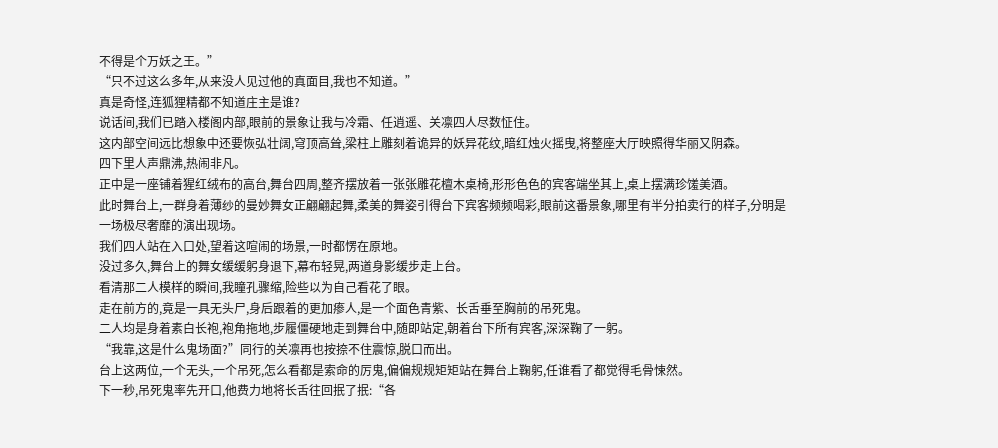不得是个万妖之王。”
“只不过这么多年,从来没人见过他的真面目,我也不知道。”
真是奇怪,连狐狸精都不知道庄主是谁?
说话间,我们已踏入楼阁内部,眼前的景象让我与冷霜、任逍遥、关凛四人尽数怔住。
这内部空间远比想象中还要恢弘壮阔,穹顶高耸,梁柱上雕刻着诡异的妖异花纹,暗红烛火摇曳,将整座大厅映照得华丽又阴森。
四下里人声鼎沸,热闹非凡。
正中是一座铺着猩红绒布的高台,舞台四周,整齐摆放着一张张雕花檀木桌椅,形形色色的宾客端坐其上,桌上摆满珍馐美酒。
此时舞台上,一群身着薄纱的曼妙舞女正翩翩起舞,柔美的舞姿引得台下宾客频频喝彩,眼前这番景象,哪里有半分拍卖行的样子,分明是一场极尽奢靡的演出现场。
我们四人站在入口处,望着这喧闹的场景,一时都愣在原地。
没过多久,舞台上的舞女缓缓躬身退下,幕布轻晃,两道身影缓步走上台。
看清那二人模样的瞬间,我瞳孔骤缩,险些以为自己看花了眼。
走在前方的,竟是一具无头尸,身后跟着的更加瘆人,是一个面色青紫、长舌垂至胸前的吊死鬼。
二人均是身着素白长袍,袍角拖地,步履僵硬地走到舞台中,随即站定,朝着台下所有宾客,深深鞠了一躬。
“我靠,这是什么鬼场面?”同行的关凛再也按捺不住震惊,脱口而出。
台上这两位,一个无头,一个吊死,怎么看都是索命的厉鬼,偏偏规规矩矩站在舞台上鞠躬,任谁看了都觉得毛骨悚然。
下一秒,吊死鬼率先开口,他费力地将长舌往回抿了抿:“各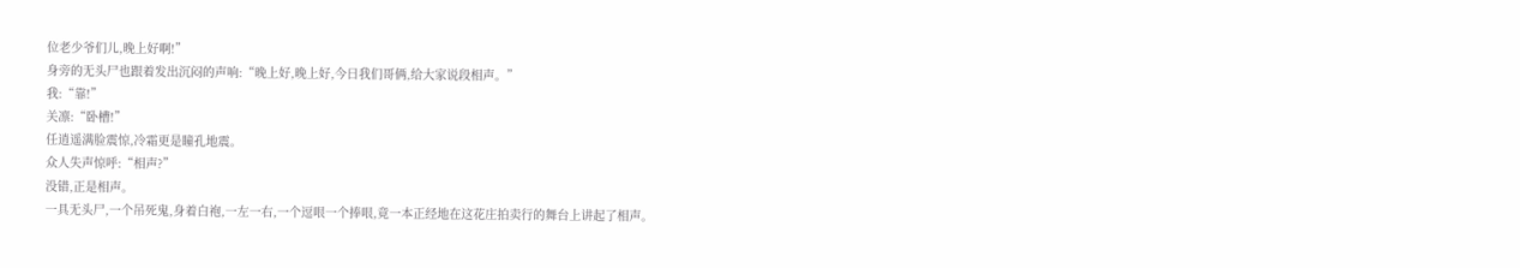位老少爷们儿,晚上好啊!”
身旁的无头尸也跟着发出沉闷的声响:“晚上好,晚上好,今日我们哥俩,给大家说段相声。”
我:“靠!”
关凛:“卧槽!”
任逍遥满脸震惊,冷霜更是瞳孔地震。
众人失声惊呼:“相声?”
没错,正是相声。
一具无头尸,一个吊死鬼,身着白袍,一左一右,一个逗哏一个捧哏,竟一本正经地在这花庄拍卖行的舞台上讲起了相声。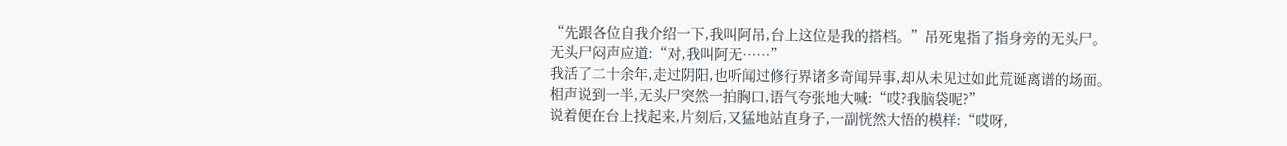“先跟各位自我介绍一下,我叫阿吊,台上这位是我的搭档。”吊死鬼指了指身旁的无头尸。
无头尸闷声应道:“对,我叫阿无……”
我活了二十余年,走过阴阳,也听闻过修行界诸多奇闻异事,却从未见过如此荒诞离谱的场面。
相声说到一半,无头尸突然一拍胸口,语气夸张地大喊:“哎?我脑袋呢?”
说着便在台上找起来,片刻后,又猛地站直身子,一副恍然大悟的模样:“哎呀,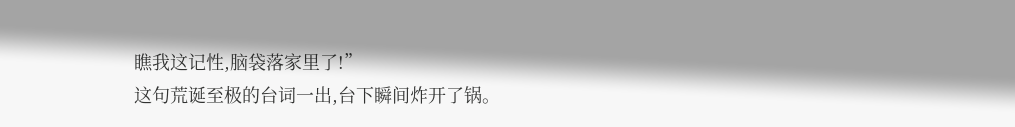瞧我这记性,脑袋落家里了!”
这句荒诞至极的台词一出,台下瞬间炸开了锅。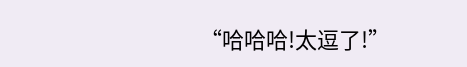“哈哈哈!太逗了!”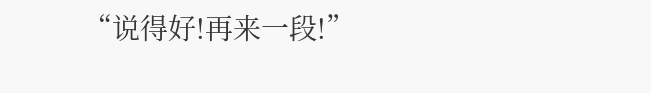“说得好!再来一段!”